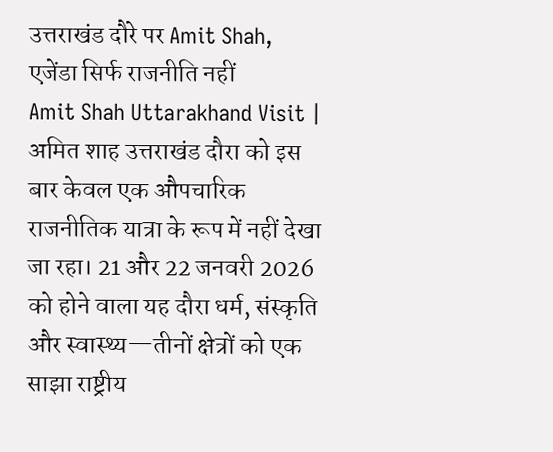उत्तराखंड दौरे पर Amit Shah, एजेंडा सिर्फ राजनीति नहीं
Amit Shah Uttarakhand Visit | अमित शाह उत्तराखंड दौरा को इस बार केवल एक औपचारिक राजनीतिक यात्रा के रूप में नहीं देखा जा रहा। 21 और 22 जनवरी 2026 को होने वाला यह दौरा धर्म, संस्कृति और स्वास्थ्य—तीनों क्षेत्रों को एक साझा राष्ट्रीय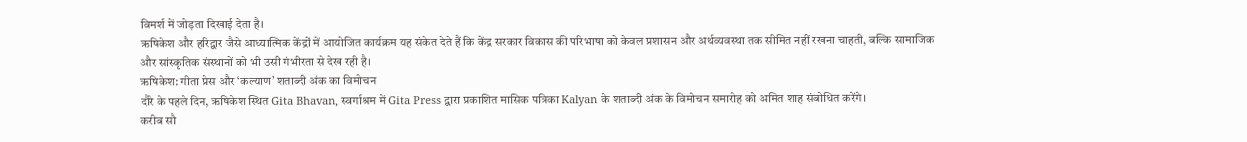विमर्श में जोड़ता दिखाई देता है।
ऋषिकेश और हरिद्वार जैसे आध्यात्मिक केंद्रों में आयोजित कार्यक्रम यह संकेत देते हैं कि केंद्र सरकार विकास की परिभाषा को केवल प्रशासन और अर्थव्यवस्था तक सीमित नहीं रखना चाहती, बल्कि सामाजिक और सांस्कृतिक संस्थानों को भी उसी गंभीरता से देख रही है।
ऋषिकेश: गीता प्रेस और ‘कल्याण’ शताब्दी अंक का विमोचन
दौरे के पहले दिन, ऋषिकेश स्थित Gita Bhavan, स्वर्गाश्रम में Gita Press द्वारा प्रकाशित मासिक पत्रिका Kalyan के शताब्दी अंक के विमोचन समारोह को अमित शाह संबोधित करेंगे।
करीब सौ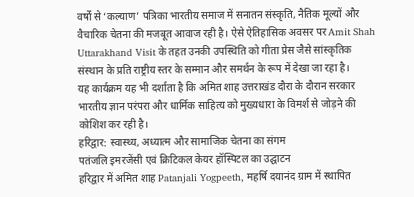वर्षों से ‘कल्याण’ पत्रिका भारतीय समाज में सनातन संस्कृति, नैतिक मूल्यों और वैचारिक चेतना की मजबूत आवाज रही है। ऐसे ऐतिहासिक अवसर पर Amit Shah Uttarakhand Visit के तहत उनकी उपस्थिति को गीता प्रेस जैसे सांस्कृतिक संस्थान के प्रति राष्ट्रीय स्तर के सम्मान और समर्थन के रूप में देखा जा रहा है।
यह कार्यक्रम यह भी दर्शाता है कि अमित शाह उत्तराखंड दौरा के दौरान सरकार भारतीय ज्ञान परंपरा और धार्मिक साहित्य को मुख्यधारा के विमर्श से जोड़ने की कोशिश कर रही है।
हरिद्वार: स्वास्थ्य, अध्यात्म और सामाजिक चेतना का संगम
पतंजलि इमरजेंसी एवं क्रिटिकल केयर हॉस्पिटल का उद्घाटन
हरिद्वार में अमित शाह Patanjali Yogpeeth, महर्षि दयानंद ग्राम में स्थापित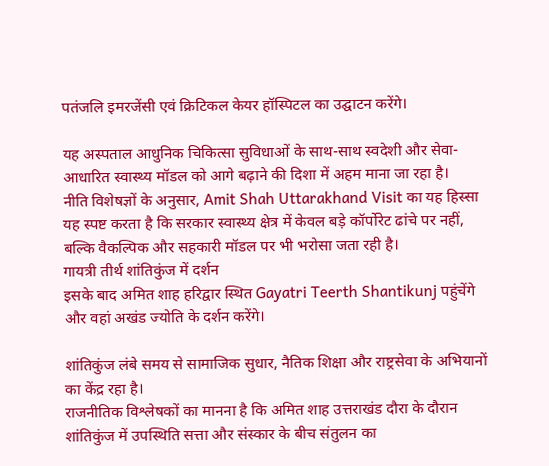पतंजलि इमरजेंसी एवं क्रिटिकल केयर हॉस्पिटल का उद्घाटन करेंगे।

यह अस्पताल आधुनिक चिकित्सा सुविधाओं के साथ-साथ स्वदेशी और सेवा-आधारित स्वास्थ्य मॉडल को आगे बढ़ाने की दिशा में अहम माना जा रहा है।
नीति विशेषज्ञों के अनुसार, Amit Shah Uttarakhand Visit का यह हिस्सा यह स्पष्ट करता है कि सरकार स्वास्थ्य क्षेत्र में केवल बड़े कॉर्पोरेट ढांचे पर नहीं, बल्कि वैकल्पिक और सहकारी मॉडल पर भी भरोसा जता रही है।
गायत्री तीर्थ शांतिकुंज में दर्शन
इसके बाद अमित शाह हरिद्वार स्थित Gayatri Teerth Shantikunj पहुंचेंगे और वहां अखंड ज्योति के दर्शन करेंगे।

शांतिकुंज लंबे समय से सामाजिक सुधार, नैतिक शिक्षा और राष्ट्रसेवा के अभियानों का केंद्र रहा है।
राजनीतिक विश्लेषकों का मानना है कि अमित शाह उत्तराखंड दौरा के दौरान शांतिकुंज में उपस्थिति सत्ता और संस्कार के बीच संतुलन का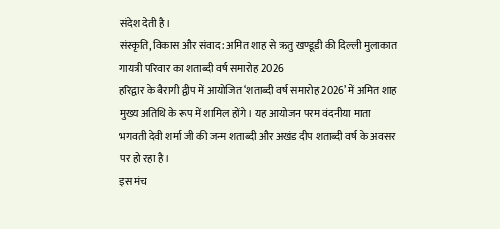संदेश देती है।
संस्कृति, विकास और संवाद: अमित शाह से ऋतु खण्डूडी की दिल्ली मुलाकात
गायत्री परिवार का शताब्दी वर्ष समारोह 2026
हरिद्वार के बैरागी द्वीप में आयोजित ‘शताब्दी वर्ष समारोह 2026’ में अमित शाह मुख्य अतिथि के रूप में शामिल होंगे। यह आयोजन परम वंदनीया माता भगवती देवी शर्मा जी की जन्म शताब्दी और अखंड दीप शताब्दी वर्ष के अवसर पर हो रहा है।
इस मंच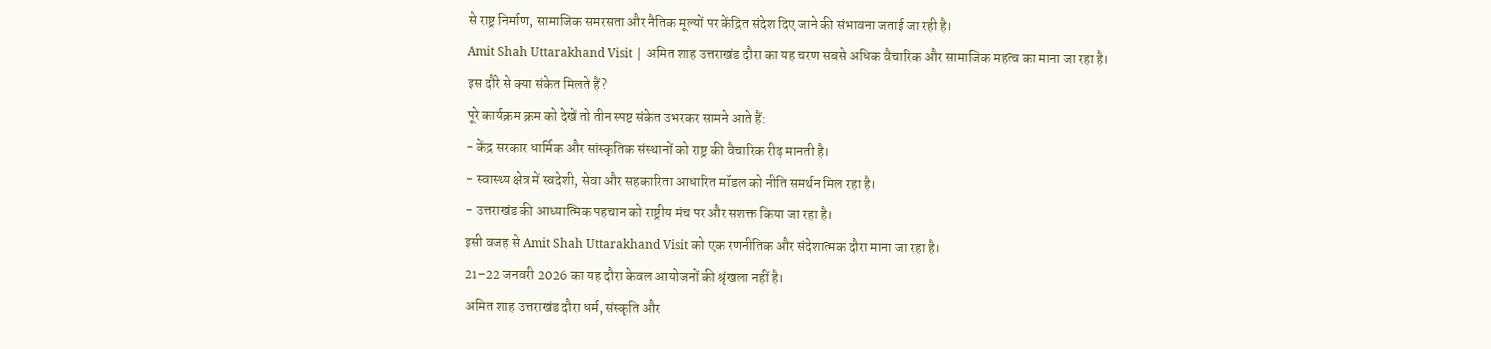से राष्ट्र निर्माण, सामाजिक समरसता और नैतिक मूल्यों पर केंद्रित संदेश दिए जाने की संभावना जताई जा रही है।
Amit Shah Uttarakhand Visit | अमित शाह उत्तराखंड दौरा का यह चरण सबसे अधिक वैचारिक और सामाजिक महत्व का माना जा रहा है।
इस दौरे से क्या संकेत मिलते हैं?
पूरे कार्यक्रम क्रम को देखें तो तीन स्पष्ट संकेत उभरकर सामने आते हैं:
- केंद्र सरकार धार्मिक और सांस्कृतिक संस्थानों को राष्ट्र की वैचारिक रीढ़ मानती है।
- स्वास्थ्य क्षेत्र में स्वदेशी, सेवा और सहकारिता आधारित मॉडल को नीति समर्थन मिल रहा है।
- उत्तराखंड की आध्यात्मिक पहचान को राष्ट्रीय मंच पर और सशक्त किया जा रहा है।
इसी वजह से Amit Shah Uttarakhand Visit को एक रणनीतिक और संदेशात्मक दौरा माना जा रहा है।
21–22 जनवरी 2026 का यह दौरा केवल आयोजनों की श्रृंखला नहीं है।
अमित शाह उत्तराखंड दौरा धर्म, संस्कृति और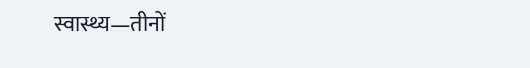स्वास्थ्य—तीनों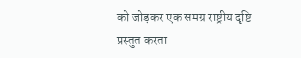को जोड़कर एक समग्र राष्ट्रीय दृष्टि प्रस्तुत करता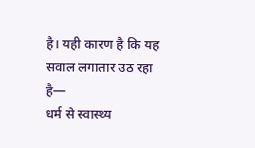है। यही कारण है कि यह सवाल लगातार उठ रहा है—
धर्म से स्वास्थ्य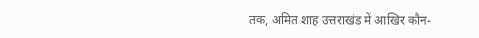तक, अमित शाह उत्तराखंड में आखिर कौन-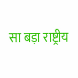सा बड़ा राष्ट्रीय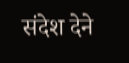संदेश देने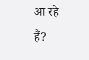आ रहे हैं?